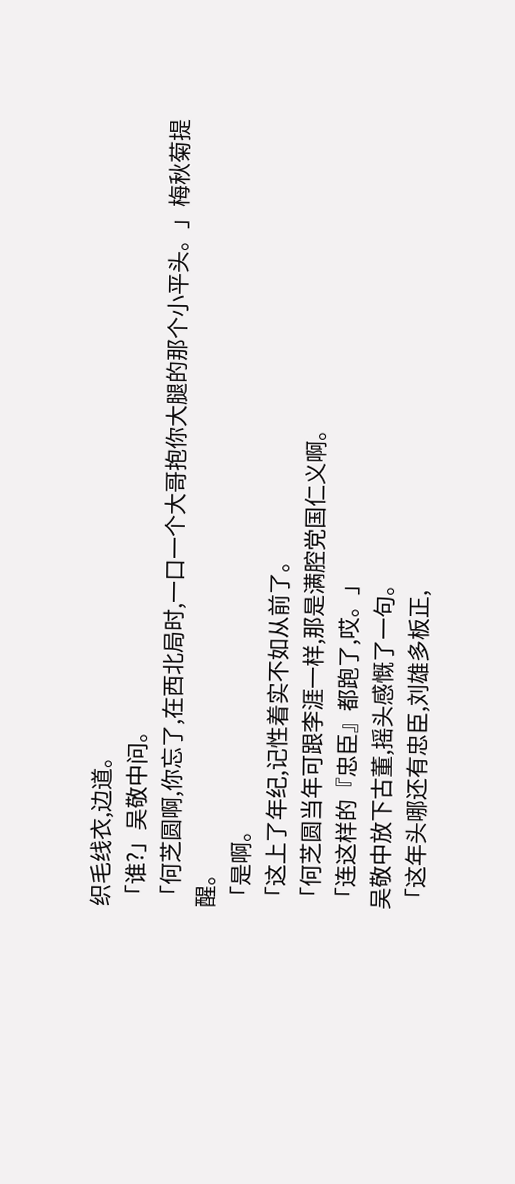织毛线衣,边道。
「谁?」吴敬中问。
「何芝圆啊,你忘了,在西北局时,一口一个大哥抱你大腿的那个小平头。」梅秋菊提醒。
「是啊。
「这上了年纪,记性着实不如从前了。
「何芝圆当年可跟李涯一样,那是满腔党国仁义啊。
「连这样的『忠臣』都跑了,哎。」
吴敬中放下古董,摇头感慨了一句。
「这年头哪还有忠臣,刘雄多板正,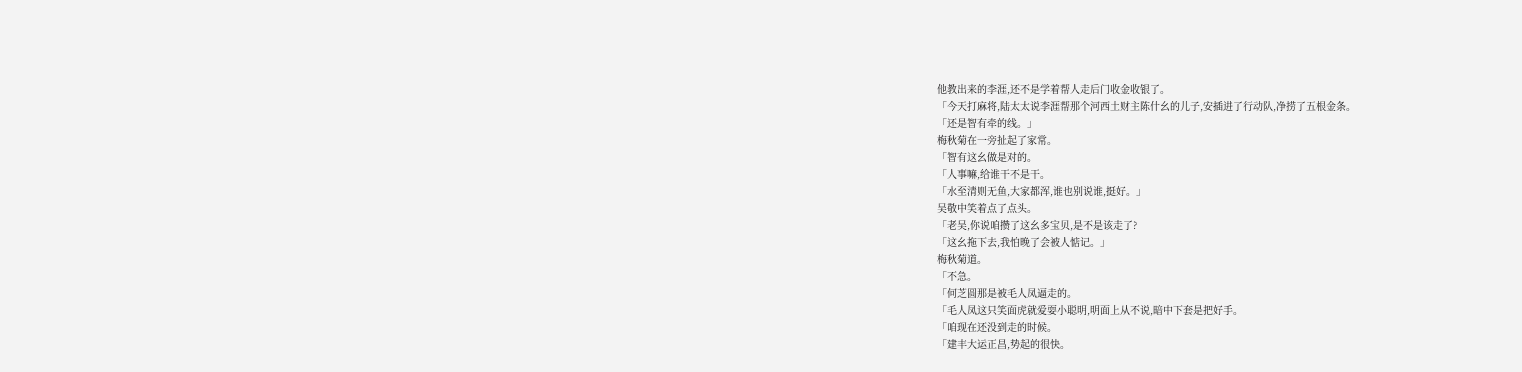他教出来的李涯,还不是学着帮人走后门收金收银了。
「今天打麻将,陆太太说李涯帮那个河西土财主陈什幺的儿子,安插进了行动队,净捞了五根金条。
「还是智有牵的线。」
梅秋菊在一旁扯起了家常。
「智有这幺做是对的。
「人事嘛,给谁干不是干。
「水至清则无鱼,大家都浑,谁也别说谁,挺好。」
吴敬中笑着点了点头。
「老吴,你说咱攒了这幺多宝贝,是不是该走了?
「这幺拖下去,我怕晚了会被人惦记。」
梅秋菊道。
「不急。
「何芝圆那是被毛人凤逼走的。
「毛人凤这只笑面虎就爱耍小聪明,明面上从不说,暗中下套是把好手。
「咱现在还没到走的时候。
「建丰大运正昌,势起的很快。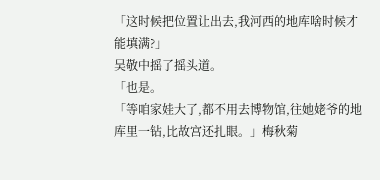「这时候把位置让出去,我河西的地库啥时候才能填满?」
吴敬中摇了摇头道。
「也是。
「等咱家娃大了,都不用去博物馆,往她姥爷的地库里一钻,比故宫还扎眼。」梅秋菊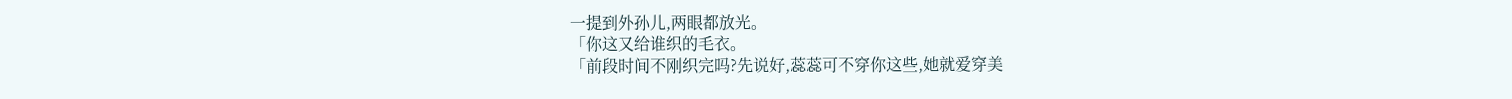一提到外孙儿,两眼都放光。
「你这又给谁织的毛衣。
「前段时间不刚织完吗?先说好,蕊蕊可不穿你这些,她就爱穿美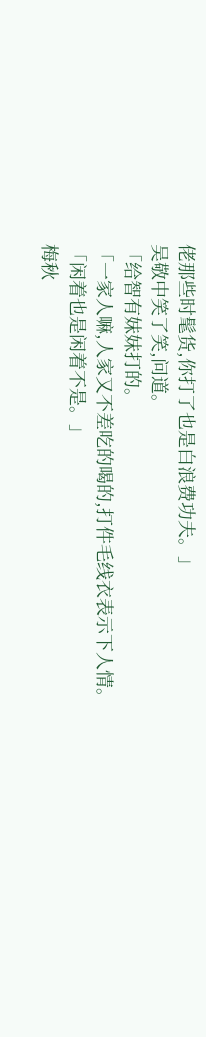佬那些时髦货,你打了也是白浪费功夫。」
吴敬中笑了笑,问道。
「给智有妹妹打的。
「一家人嘛,人家又不差吃的喝的,打件毛线衣表示下人情。
「闲着也是闲着不是。」
梅秋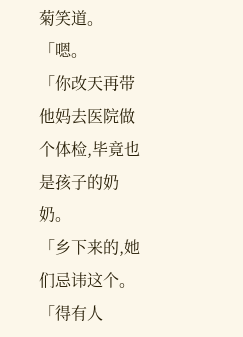菊笑道。
「嗯。
「你改天再带他妈去医院做个体检,毕竟也是孩子的奶奶。
「乡下来的,她们忌讳这个。
「得有人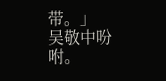带。」
吴敬中吩咐。